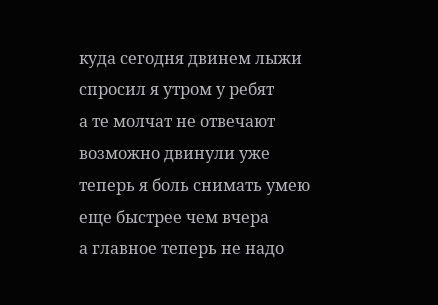куда сегодня двинем лыжи
спросил я утром у ребят
а те молчат не отвечают
возможно двинули уже
теперь я боль снимать умею
еще быстрее чем вчера
а главное теперь не надо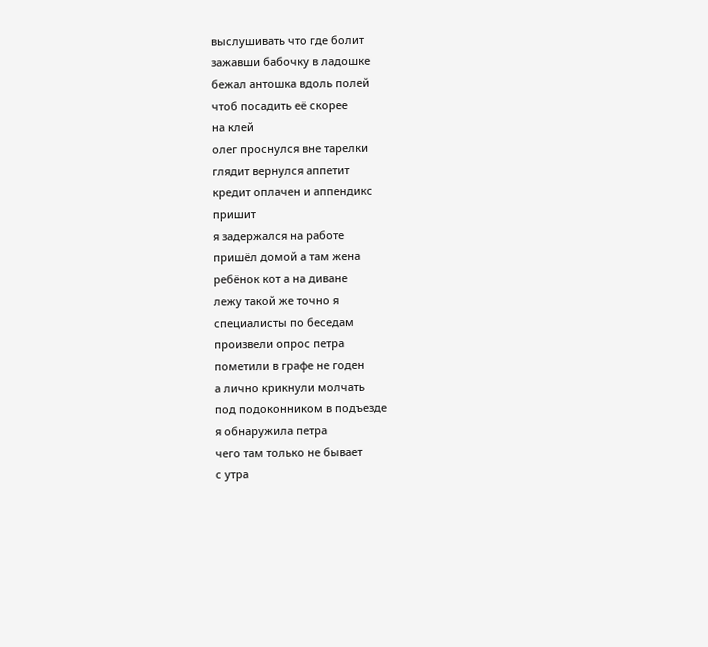выслушивать что где болит
зажавши бабочку в ладошке
бежал антошка вдоль полей
чтоб посадить её скорее
на клей
олег проснулся вне тарелки
глядит вернулся аппетит
кредит оплачен и аппендикс
пришит
я задержался на работе
пришёл домой а там жена
ребёнок кот а на диване
лежу такой же точно я
специалисты по беседам
произвели опрос петра
пометили в графе не годен
а лично крикнули молчать
под подоконником в подъезде
я обнаружила петра
чего там только не бывает
с утра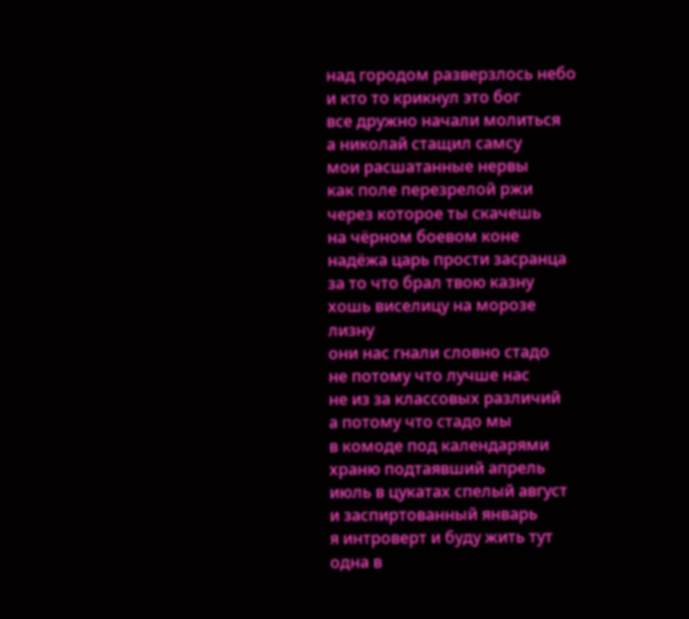над городом разверзлось небо
и кто то крикнул это бог
все дружно начали молиться
а николай стащил самсу
мои расшатанные нервы
как поле перезрелой ржи
через которое ты скачешь
на чёрном боевом коне
надёжа царь прости засранца
за то что брал твою казну
хошь виселицу на морозе
лизну
они нас гнали словно стадо
не потому что лучше нас
не из за классовых различий
а потому что стадо мы
в комоде под календарями
храню подтаявший апрель
июль в цукатах спелый август
и заспиртованный январь
я интроверт и буду жить тут
одна в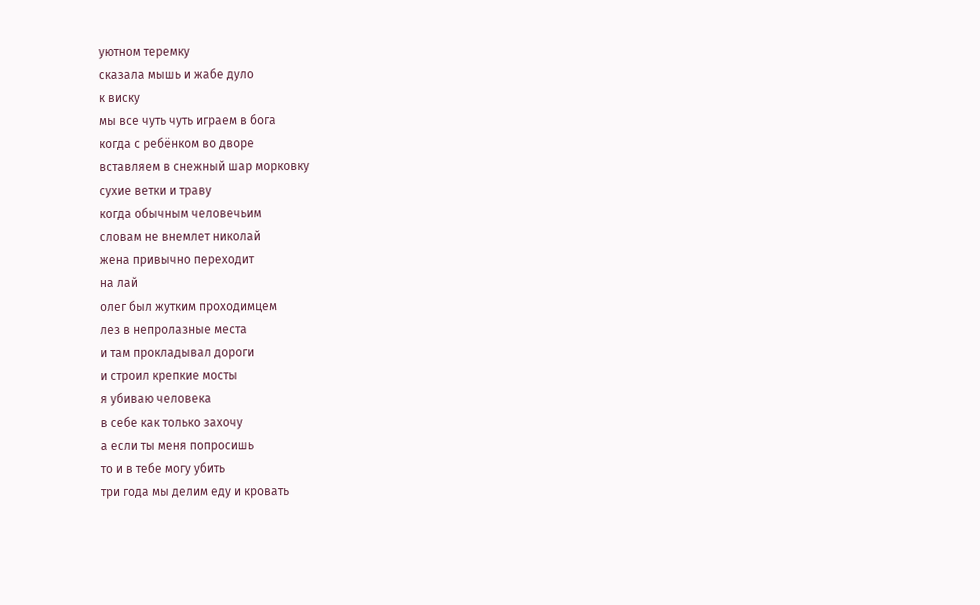уютном теремку
сказала мышь и жабе дуло
к виску
мы все чуть чуть играем в бога
когда с ребёнком во дворе
вставляем в снежный шар морковку
сухие ветки и траву
когда обычным человечьим
словам не внемлет николай
жена привычно переходит
на лай
олег был жутким проходимцем
лез в непролазные места
и там прокладывал дороги
и строил крепкие мосты
я убиваю человека
в себе как только захочу
а если ты меня попросишь
то и в тебе могу убить
три года мы делим еду и кровать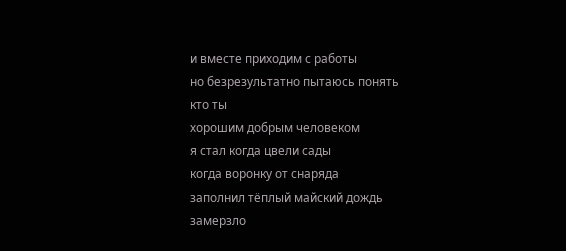и вместе приходим с работы
но безрезультатно пытаюсь понять
кто ты
хорошим добрым человеком
я стал когда цвели сады
когда воронку от снаряда
заполнил тёплый майский дождь
замерзло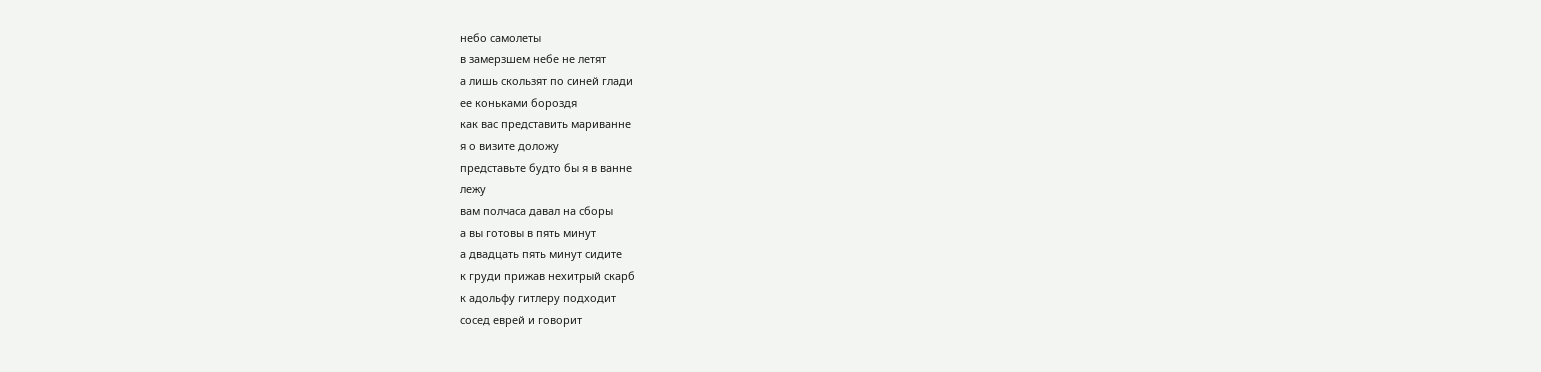небо самолеты
в замерзшем небе не летят
а лишь скользят по синей глади
ее коньками бороздя
как вас представить мариванне
я о визите доложу
представьте будто бы я в ванне
лежу
вам полчаса давал на сборы
а вы готовы в пять минут
а двадцать пять минут сидите
к груди прижав нехитрый скарб
к адольфу гитлеру подходит
сосед еврей и говорит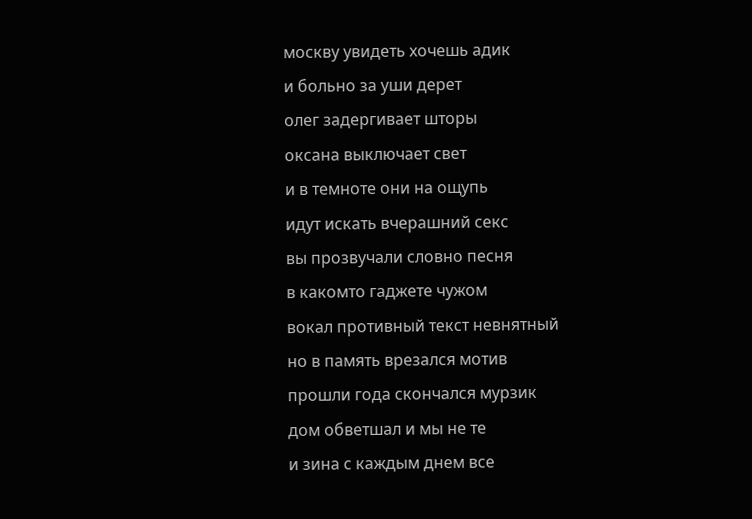москву увидеть хочешь адик
и больно за уши дерет
олег задергивает шторы
оксана выключает свет
и в темноте они на ощупь
идут искать вчерашний секс
вы прозвучали словно песня
в какомто гаджете чужом
вокал противный текст невнятный
но в память врезался мотив
прошли года скончался мурзик
дом обветшал и мы не те
и зина с каждым днем все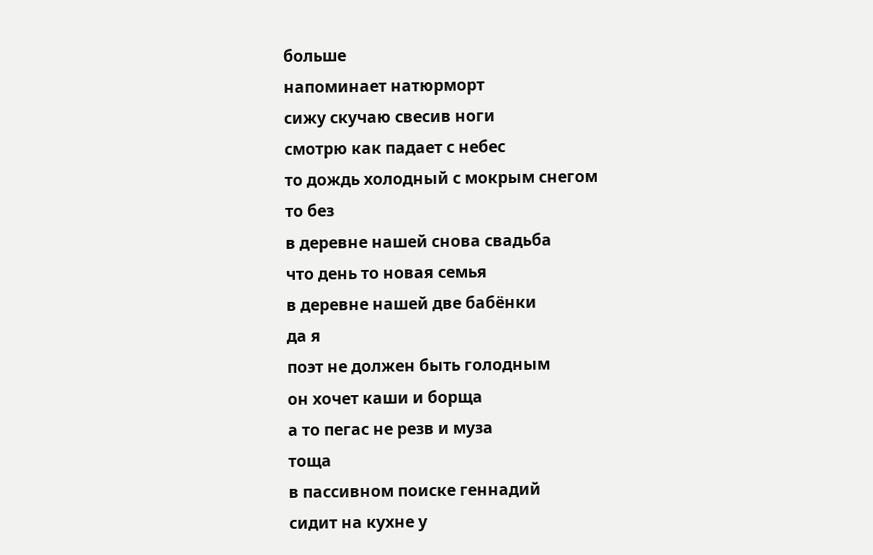больше
напоминает натюрморт
сижу скучаю свесив ноги
смотрю как падает с небес
то дождь холодный с мокрым снегом
то без
в деревне нашей снова свадьба
что день то новая семья
в деревне нашей две бабёнки
да я
поэт не должен быть голодным
он хочет каши и борща
а то пегас не резв и муза
тоща
в пассивном поиске геннадий
сидит на кухне у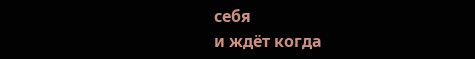себя
и ждёт когда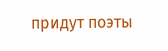придут поэты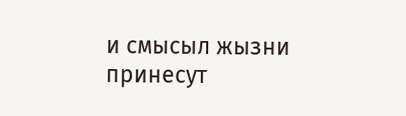и смысыл жызни принесут